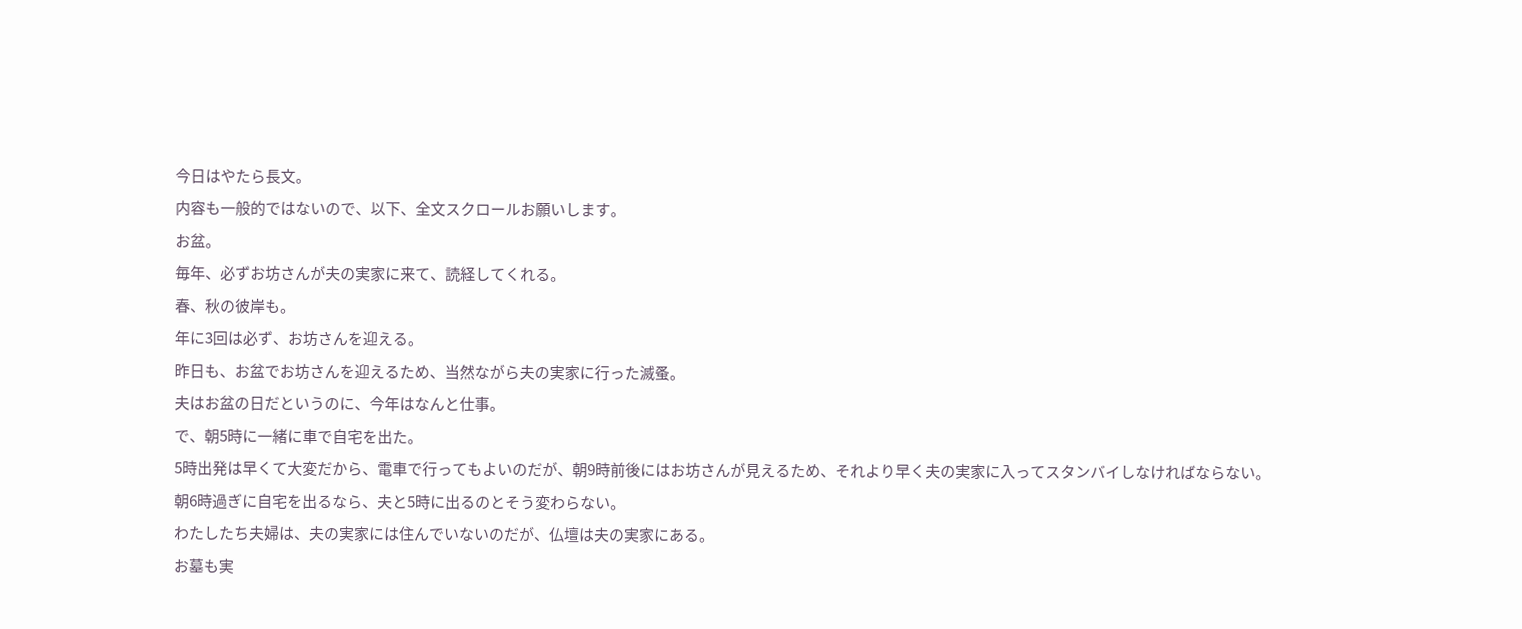今日はやたら長文。
内容も一般的ではないので、以下、全文スクロールお願いします。
お盆。
毎年、必ずお坊さんが夫の実家に来て、読経してくれる。
春、秋の彼岸も。
年に3回は必ず、お坊さんを迎える。
昨日も、お盆でお坊さんを迎えるため、当然ながら夫の実家に行った滅蚤。
夫はお盆の日だというのに、今年はなんと仕事。
で、朝5時に一緒に車で自宅を出た。
5時出発は早くて大変だから、電車で行ってもよいのだが、朝9時前後にはお坊さんが見えるため、それより早く夫の実家に入ってスタンバイしなければならない。
朝6時過ぎに自宅を出るなら、夫と5時に出るのとそう変わらない。
わたしたち夫婦は、夫の実家には住んでいないのだが、仏壇は夫の実家にある。
お墓も実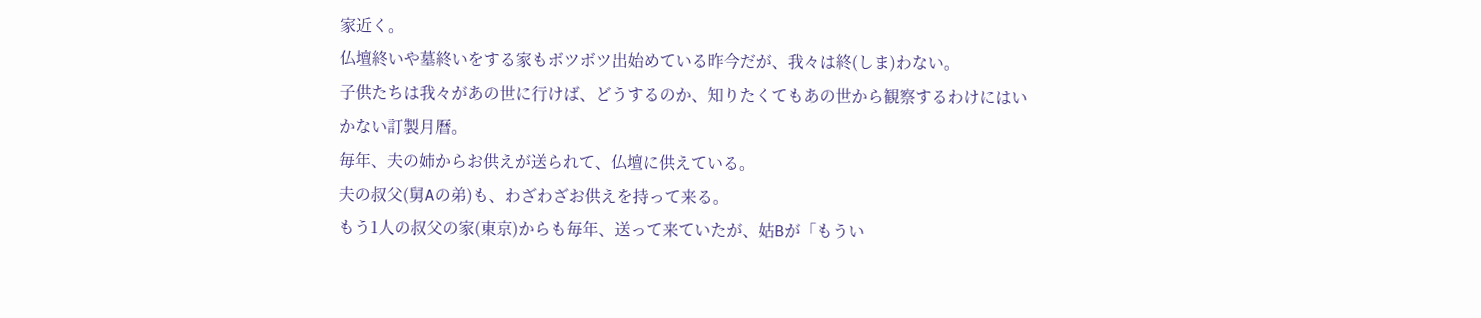家近く。
仏壇終いや墓終いをする家もボツボツ出始めている昨今だが、我々は終(しま)わない。
子供たちは我々があの世に行けば、どうするのか、知りたくてもあの世から観察するわけにはいかない訂製月曆。
毎年、夫の姉からお供えが送られて、仏壇に供えている。
夫の叔父(舅Aの弟)も、わざわざお供えを持って来る。
もう1人の叔父の家(東京)からも毎年、送って来ていたが、姑Bが「もうい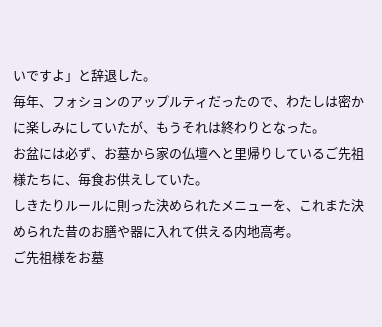いですよ」と辞退した。
毎年、フォションのアップルティだったので、わたしは密かに楽しみにしていたが、もうそれは終わりとなった。
お盆には必ず、お墓から家の仏壇へと里帰りしているご先祖様たちに、毎食お供えしていた。
しきたりルールに則った決められたメニューを、これまた決められた昔のお膳や器に入れて供える内地高考。
ご先祖様をお墓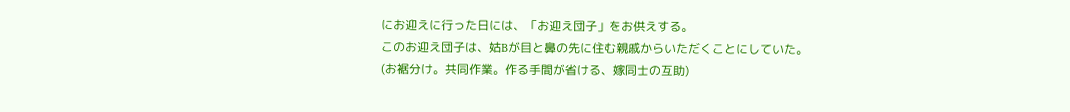にお迎えに行った日には、「お迎え団子」をお供えする。
このお迎え団子は、姑Bが目と鼻の先に住む親戚からいただくことにしていた。
(お裾分け。共同作業。作る手間が省ける、嫁同士の互助)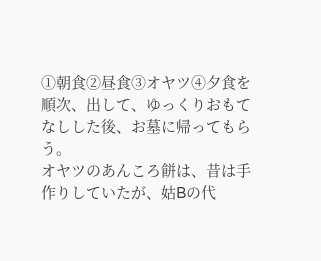①朝食②昼食③オヤツ④夕食を順次、出して、ゆっくりおもてなしした後、お墓に帰ってもらう。
オヤツのあんころ餅は、昔は手作りしていたが、姑Bの代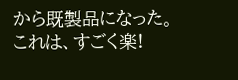から既製品になった。
これは、すごく楽!